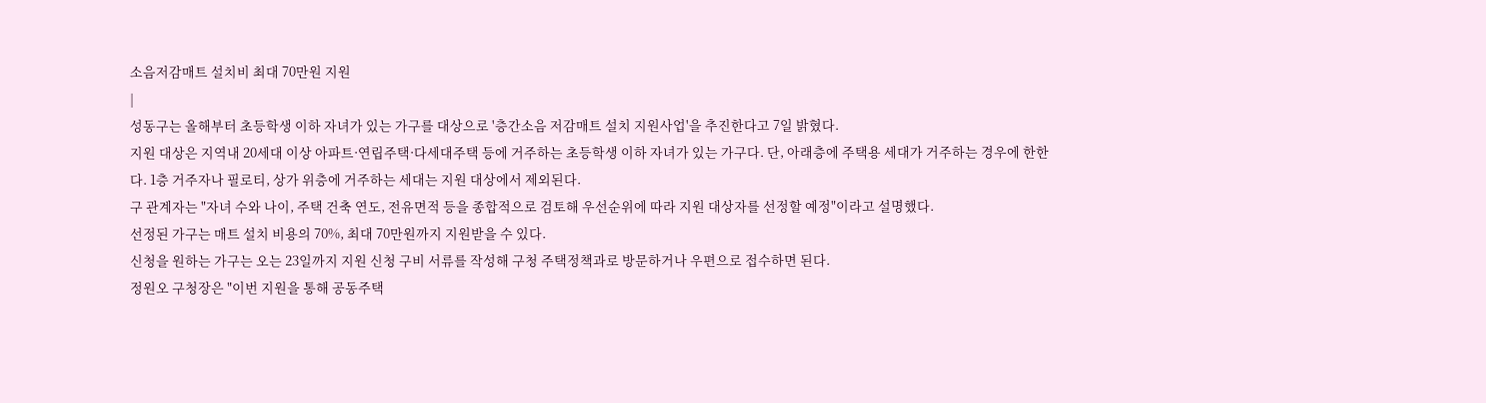소음저감매트 설치비 최대 70만원 지원
|
성동구는 올해부터 초등학생 이하 자녀가 있는 가구를 대상으로 '층간소음 저감매트 설치 지원사업'을 추진한다고 7일 밝혔다.
지원 대상은 지역내 20세대 이상 아파트·연립주택·다세대주택 등에 거주하는 초등학생 이하 자녀가 있는 가구다. 단, 아래층에 주택용 세대가 거주하는 경우에 한한다. 1층 거주자나 필로티, 상가 위층에 거주하는 세대는 지원 대상에서 제외된다.
구 관계자는 "자녀 수와 나이, 주택 건축 연도, 전유면적 등을 종합적으로 검토해 우선순위에 따라 지원 대상자를 선정할 예정"이라고 설명했다.
선정된 가구는 매트 설치 비용의 70%, 최대 70만원까지 지원받을 수 있다.
신청을 원하는 가구는 오는 23일까지 지원 신청 구비 서류를 작성해 구청 주택정책과로 방문하거나 우편으로 접수하면 된다.
정원오 구청장은 "이번 지원을 통해 공동주택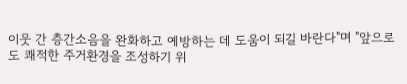이웃 간 층간소음을 완화하고 예방하는 데 도움이 되길 바란다"며 "앞으로도 쾌적한 주거환경을 조성하기 위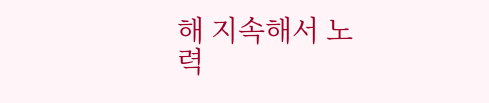해 지속해서 노력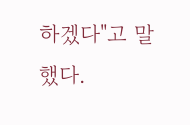하겠다"고 말했다.